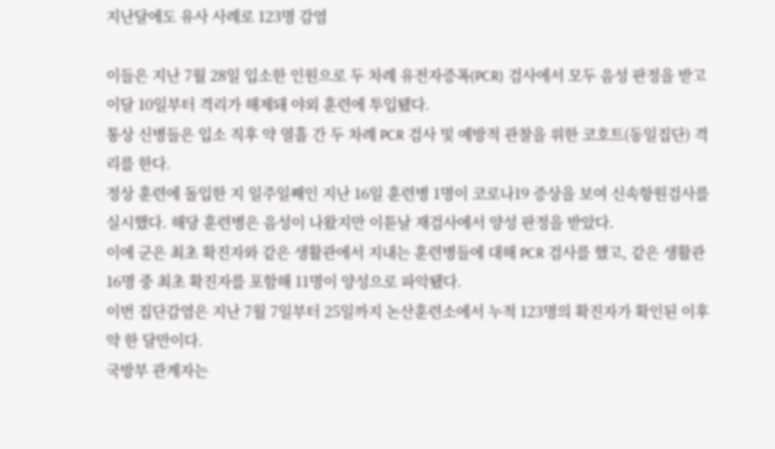지난달에도 유사 사례로 123명 감염

이들은 지난 7월 28일 입소한 인원으로 두 차례 유전자증폭(PCR) 검사에서 모두 음성 판정을 받고 이달 10일부터 격리가 해제돼 야외 훈련에 투입됐다.
통상 신병들은 입소 직후 약 열흘 간 두 차례 PCR 검사 및 예방적 관찰을 위한 코호트(동일집단) 격리를 한다.
정상 훈련에 돌입한 지 일주일째인 지난 16일 훈련병 1명이 코로나19 증상을 보여 신속항원검사를 실시했다. 해당 훈련병은 음성이 나왔지만 이튿날 재검사에서 양성 판정을 받았다.
이에 군은 최초 확진자와 같은 생활관에서 지내는 훈련병들에 대해 PCR 검사를 했고, 같은 생활관 16명 중 최초 확진자를 포함해 11명이 양성으로 파악됐다.
이번 집단감염은 지난 7월 7일부터 25일까지 논산훈련소에서 누적 123명의 확진자가 확인된 이후 약 한 달만이다.
국방부 관계자는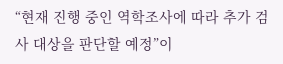“현재 진행 중인 역학조사에 따라 추가 검사 대상을 판단할 예정”이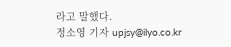라고 말했다.
정소영 기자 upjsy@ilyo.co.kr